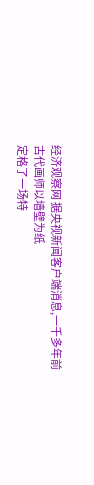经济观察网 据央视新闻客户端消息,一千多年前
古代画师以墙壁为纸
定格了一场特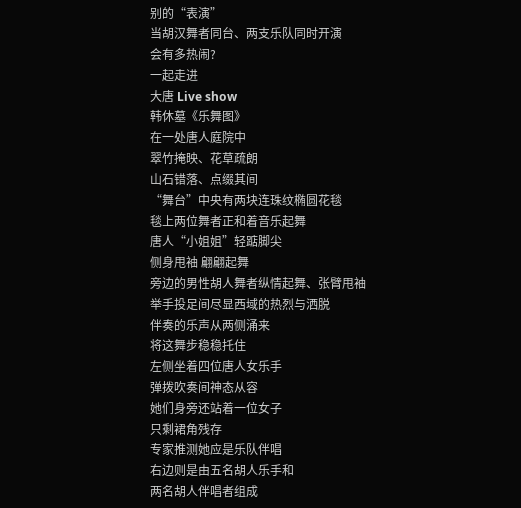别的“表演”
当胡汉舞者同台、两支乐队同时开演
会有多热闹?
一起走进
大唐 Live show
韩休墓《乐舞图》
在一处唐人庭院中
翠竹掩映、花草疏朗
山石错落、点缀其间
“舞台”中央有两块连珠纹椭圆花毯
毯上两位舞者正和着音乐起舞
唐人“小姐姐”轻踮脚尖
侧身甩袖 翩翩起舞
旁边的男性胡人舞者纵情起舞、张臂甩袖
举手投足间尽显西域的热烈与洒脱
伴奏的乐声从两侧涌来
将这舞步稳稳托住
左侧坐着四位唐人女乐手
弹拨吹奏间神态从容
她们身旁还站着一位女子
只剩裙角残存
专家推测她应是乐队伴唱
右边则是由五名胡人乐手和
两名胡人伴唱者组成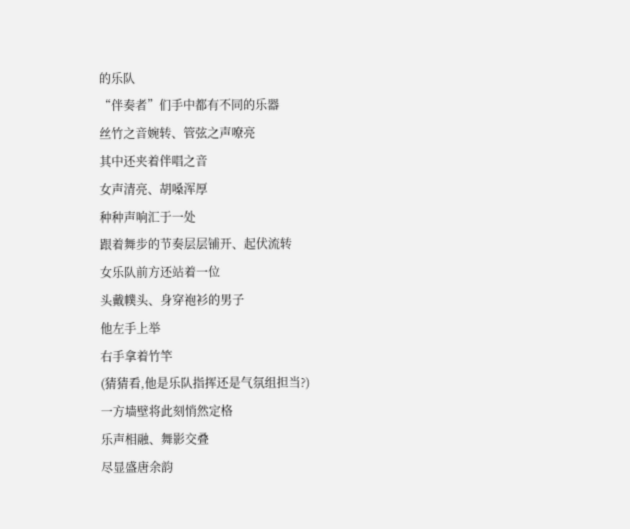的乐队
“伴奏者”们手中都有不同的乐器
丝竹之音婉转、管弦之声嘹亮
其中还夹着伴唱之音
女声清亮、胡嗓浑厚
种种声响汇于一处
跟着舞步的节奏层层铺开、起伏流转
女乐队前方还站着一位
头戴幞头、身穿袍衫的男子
他左手上举
右手拿着竹竿
(猜猜看,他是乐队指挥还是气氛组担当?)
一方墙壁将此刻悄然定格
乐声相融、舞影交叠
尽显盛唐余韵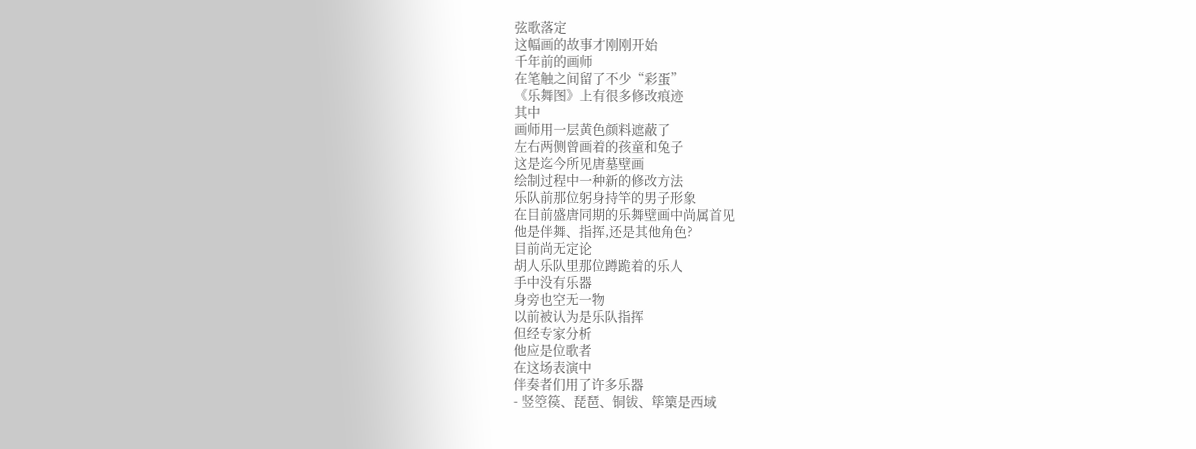弦歌落定
这幅画的故事才刚刚开始
千年前的画师
在笔触之间留了不少“彩蛋”
《乐舞图》上有很多修改痕迹
其中
画师用一层黄色颜料遮蔽了
左右两侧曾画着的孩童和兔子
这是迄今所见唐墓壁画
绘制过程中一种新的修改方法
乐队前那位躬身持竿的男子形象
在目前盛唐同期的乐舞壁画中尚属首见
他是伴舞、指挥,还是其他角色?
目前尚无定论
胡人乐队里那位蹲跪着的乐人
手中没有乐器
身旁也空无一物
以前被认为是乐队指挥
但经专家分析
他应是位歌者
在这场表演中
伴奏者们用了许多乐器
- 竖箜篌、琵琶、铜钹、筚篥是西域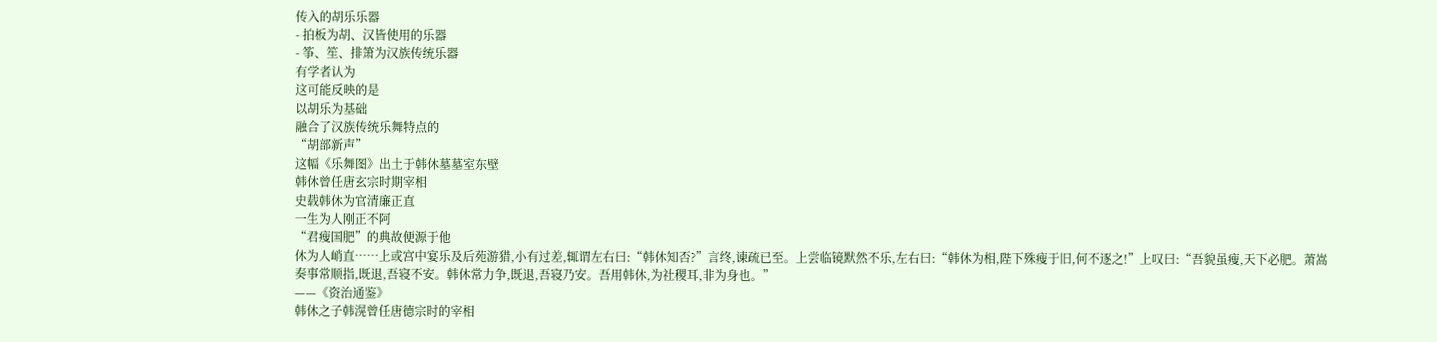传入的胡乐乐器
- 拍板为胡、汉皆使用的乐器
- 筝、笙、排箫为汉族传统乐器
有学者认为
这可能反映的是
以胡乐为基础
融合了汉族传统乐舞特点的
“胡部新声”
这幅《乐舞图》出土于韩休墓墓室东壁
韩休曾任唐玄宗时期宰相
史载韩休为官清廉正直
一生为人刚正不阿
“君瘦国肥”的典故便源于他
休为人峭直……上或宫中宴乐及后苑游猎,小有过差,辄谓左右曰:“韩休知否?”言终,谏疏已至。上尝临镜默然不乐,左右曰:“韩休为相,陛下殊瘦于旧,何不逐之!”上叹曰:“吾貌虽瘦,天下必肥。萧嵩奏事常顺指,既退,吾寝不安。韩休常力争,既退,吾寝乃安。吾用韩休,为社稷耳,非为身也。”
——《资治通鉴》
韩休之子韩滉曾任唐德宗时的宰相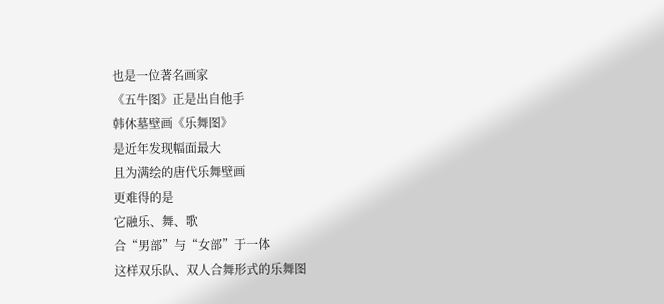也是一位著名画家
《五牛图》正是出自他手
韩休墓壁画《乐舞图》
是近年发现幅面最大
且为满绘的唐代乐舞壁画
更难得的是
它融乐、舞、歌
合“男部”与“女部”于一体
这样双乐队、双人合舞形式的乐舞图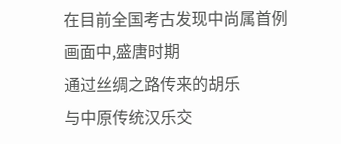在目前全国考古发现中尚属首例
画面中,盛唐时期
通过丝绸之路传来的胡乐
与中原传统汉乐交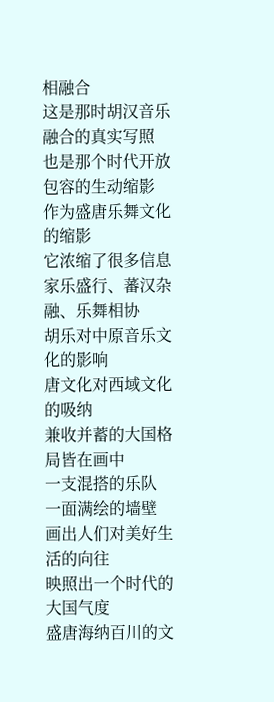相融合
这是那时胡汉音乐融合的真实写照
也是那个时代开放包容的生动缩影
作为盛唐乐舞文化的缩影
它浓缩了很多信息
家乐盛行、蕃汉杂融、乐舞相协
胡乐对中原音乐文化的影响
唐文化对西域文化的吸纳
兼收并蓄的大国格局皆在画中
一支混搭的乐队
一面满绘的墙壁
画出人们对美好生活的向往
映照出一个时代的大国气度
盛唐海纳百川的文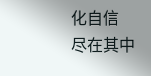化自信
尽在其中